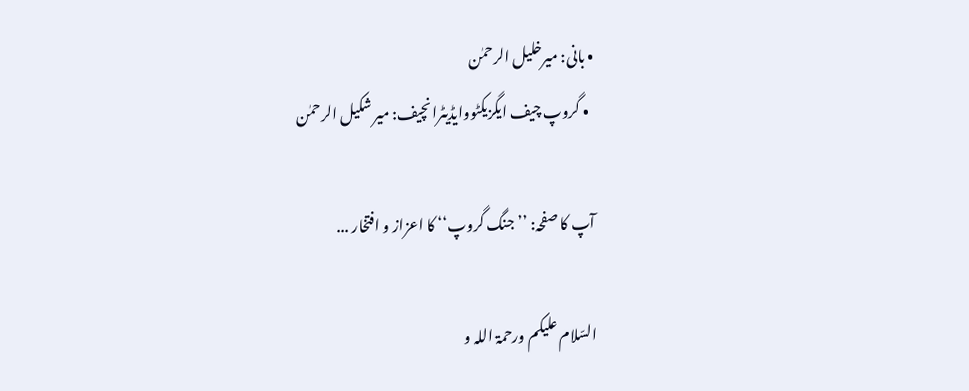• بانی: میرخلیل الرحمٰن
  • گروپ چیف ایگزیکٹووایڈیٹرانچیف: میر شکیل الرحمٰن

آپ کا صفحہ: ’’جنگ گروپ‘‘ کا اعزاز و افتخار ...

السّلام علیکم ورحمۃ اللہ و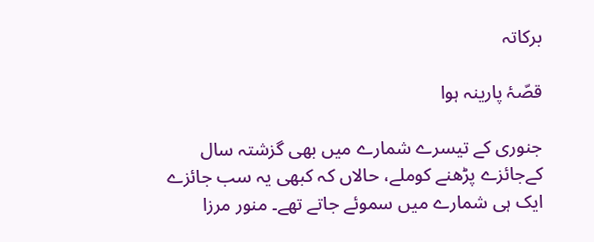برکاتہ

قصّۂ پارینہ ہوا

جنوری کے تیسرے شمارے میں بھی گزشتہ سال کےجائزے پڑھنے کوملے، حالاں کہ کبھی یہ سب جائزے ایک ہی شمارے میں سموئے جاتے تھے۔ منور مرزا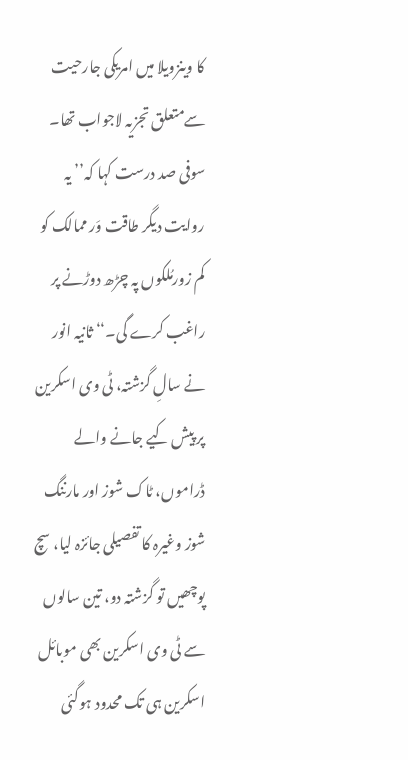کا وینزویلا میں امریکی جارحیت سےمتعلق تجزیہ لاجواب تھا۔ سوفی صد درست کہا کہ’’ یہ روایت دیگر طاقت وَر ممالک کو کم زورمُلکوں پہ چڑھ دوڑنے پر راغب کرے گی۔‘‘ ثانیہ انور نے سالِ گزشتہ، ٹی وی اسکرین پر پیش کیے جانے والے ڈراموں، ٹاک شوز اور مارننگ شوز وغیرہ کا تفصیلی جائزہ لیا، سچ پوچھیں تو گزشتہ دو، تین سالوں سے ٹی وی اسکرین بھی موبائل اسکرین ہی تک محدود ہوگئی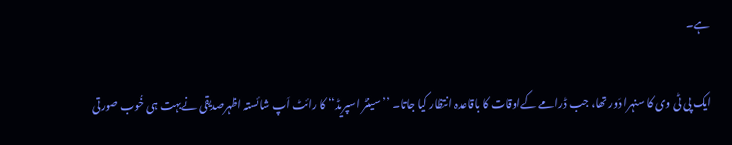ہے۔

ایک پی ٹی وی کا سنہرا دَور تھا، جب ڈرامے کےاوقات کا باقاعدہ انتظار کیا جاتا۔ ’’سینٹر اسپریڈ‘‘ کا رائٹ اَپ شائستہ اظہرصدیقی نےبہت ہی خُوب صورتی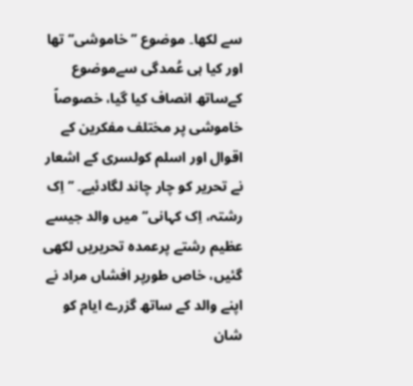سے لکھا۔ موضوع ’’خاموشی‘‘ تھا اور کیا ہی عُمدگی سےموضوع کےساتھ انصاف کیا گیا، خصوصاً خاموشی پر مختلف مفکرین کے اقوال اور اسلم کولسری کے اشعار نے تحریر کو چار چاند لگادئیے۔ ’’اِک رشتہ، اِک کہانی‘‘میں والد جیسے عظیم رشتے پرعمدہ تحریریں لکھی گئیں، خاص طورپر افشاں مراد نے اپنے والد کے ساتھ گزرے ایام کو شان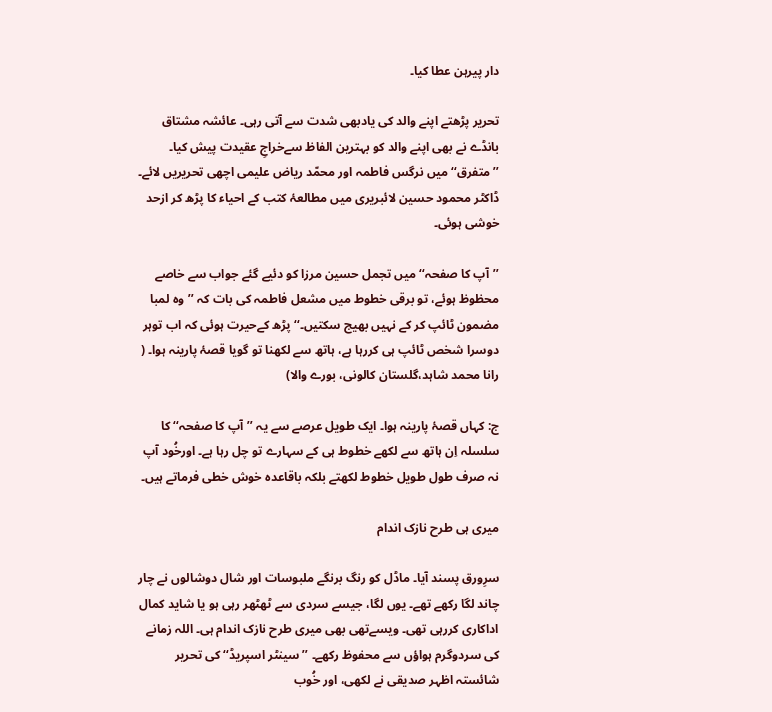دار پیرہن عطا کیا۔

تحریر پڑھتے اپنے والد کی یادبھی شدت سے آتی رہی۔ عائشہ مشتاق بانڈے نے بھی اپنے والد کو بہترین الفاظ سےخراجِ عقیدت پیش کیا۔ ’’متفرق‘‘ میں نرگس فاطمہ اور محمّد ریاض علیمی اچھی تحریریں لائے۔ ڈاکٹر محمود حسین لائبریری میں مطالعۂ کتب کے احیاء کا پڑھ کر ازحد خوشی ہوئی۔

’’آپ کا صفحہ‘‘ میں تجمل حسین مرزا کو دئیے گئے جواب سے خاصے محظوظ ہوئے، تو برقی خطوط میں مشعل فاطمہ کی بات کہ ’’وہ لمبا مضمون ٹائپ کر کے نہیں بھیج سکتیں۔‘‘ پڑھ کےحیرت ہوئی کہ اب توہر دوسرا شخص ٹائپ ہی کررہا ہے، ہاتھ سے لکھنا تو گویا قصۂ پارینہ ہوا۔ ( رانا محمد شاہد،گلستان کالونی، بورے والا)

ج: کہاں قصۂ پارینہ ہوا۔ ایک طویل عرصے سے یہ ’’آپ کا صفحہ‘‘ کا سلسلہ اِن ہاتھ سے لکھے خطوط ہی کے سہارے تو چل رہا ہے۔ اورخُود آپ نہ صرف طول طویل خطوط لکھتے بلکہ باقاعدہ خوش خطی فرماتے ہیں۔

میری ہی طرح نازک اندام

سرِورق پسند آیا۔ ماڈل کو رنگ برنگے ملبوسات اور شال دوشالوں نے چار چاند لگا رکھے تھے۔ یوں لگا، جیسے سردی سے ٹھٹھر رہی ہو یا شاید کمال اداکاری کررہی تھی۔ ویسےتھی بھی میری طرح نازک اندام ہی۔ اللہ زمانے کی سردوگرم ہواؤں سے محفوظ رکھے۔ ’’سینٹر اسپریڈ‘‘ کی تحریر شائستہ اظہر صدیقی نے لکھی، اور خُوب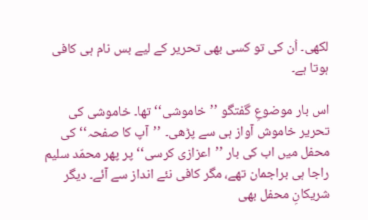لکھی۔ اُن کی تو کسی بھی تحریر کے لیے بس نام ہی کافی ہوتا ہے۔

اس بار موضوعِ گفتگو ’’خاموشی‘‘ تھا۔ خاموشی کی تحریر خاموش آواز ہی سے پڑھی۔ ’’آپ کا صفحہ‘‘ کی محفل میں اب کی بار ’’اعزازی کرسی‘‘ پر پھر محمّد سلیم راجا ہی براجمان تھے، مگر کافی نئے انداز سے آئے۔ دیگر شریکانِ محفل بھی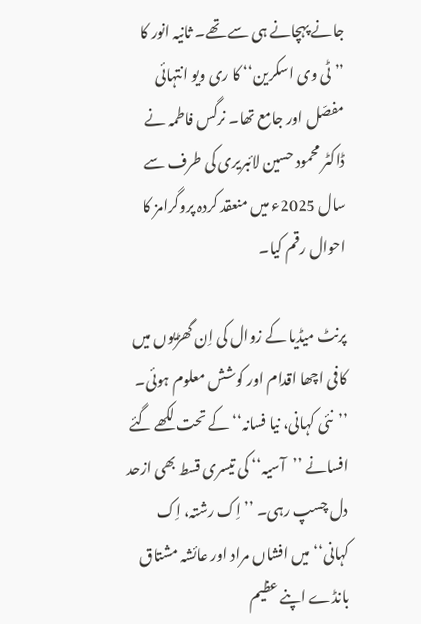جانے پہچانے ہی سے تھے۔ ثانیہ انور کا ’’ٹی وی اسکرین‘‘ کا ری ویو انتہائی مفصّل اور جامع تھا۔ نرگس فاطمہ نے ڈاکٹر محمود حسین لائبریری کی طرف سے سال 2025ء میں منعقد کردہ پروگرامز کا احوال رقم کیا۔

پرنٹ میڈیا کے زوال کی اِن گھڑیوں میں کافی اچھا اقدام اور کوشش معلوم ہوئی۔ ’’نئی کہانی، نیا فسانہ‘‘ کے تحت لکھے گئے افسانے ’’آسیہ‘‘ کی تیسری قسط بھی ازحد دل چسپ رہی۔ ’’اِک رشتہ، اِک کہانی‘‘ میں افشاں مراد اور عائشہ مشتاق بانڈے اپنے عظیم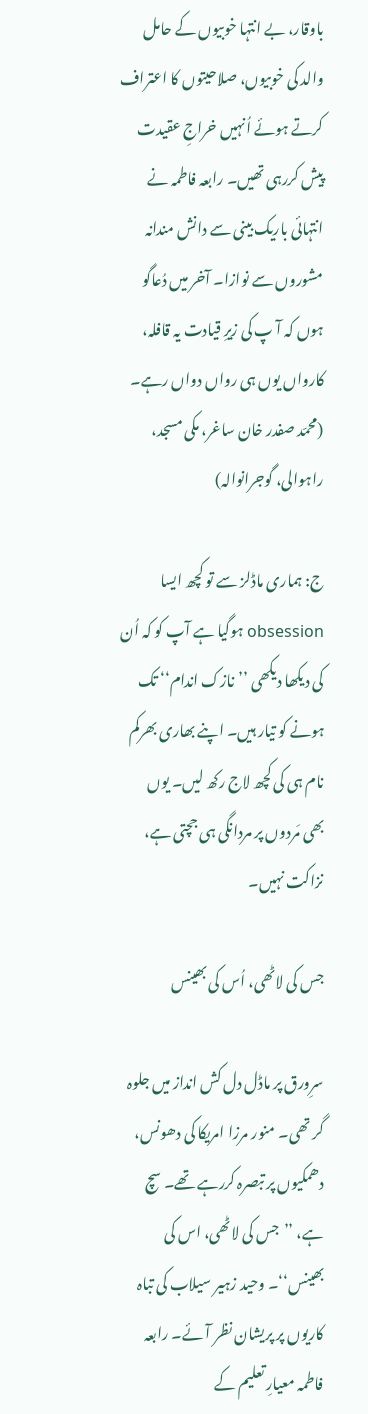باوقار، بے انتہا خوبیوں کے حامل والد کی خوبیوں، صلاحیتوں کا اعتراف کرتے ہوئے اُنہیں خراجِ عقیدت پیش کررہی تھیں۔ رابعہ فاطمہ نے انتہائی باریک بینی سے دانش مندانہ مشوروں سے نوازا۔ آخر میں دُعاگو ہوں کہ آ پ کی زیرِ قیادت یہ قافلہ، کارواں یوں ہی رواں دواں رہے۔ (محمّد صفدر خان ساغر، مکی مسجد، راہوالی، گوجرانوالہ)

ج: ہماری ماڈلز سے تو کچھ ایسا obsession ہوگیا ہے آپ کو کہ اُن کی دیکھا دیکھی ’’نازک اندام‘‘ تک ہونے کو تیار ہیں۔ اپنے بھاری بھرکم نام ہی کی کچھ لاج رکھ لیں۔ یوں بھی مَردوں پر مردانگی ہی جچتی ہے، نزاکت نہیں۔

جس کی لاٹھی، اُس کی بھینس

سرِورق پر ماڈل دل کش انداز میں جلوہ گر تھی۔ منور مرزا امریکا کی دھونس، دھمکیوں پر تبصرہ کررہے تھے۔ سچ ہے، ’’جس کی لاٹھی، اس کی بھینس‘‘۔ وحید زہیر سیلاب کی تباہ کاریوں پر پریشان نظر آئے۔ رابعہ فاطمہ معیارِ تعلیم کے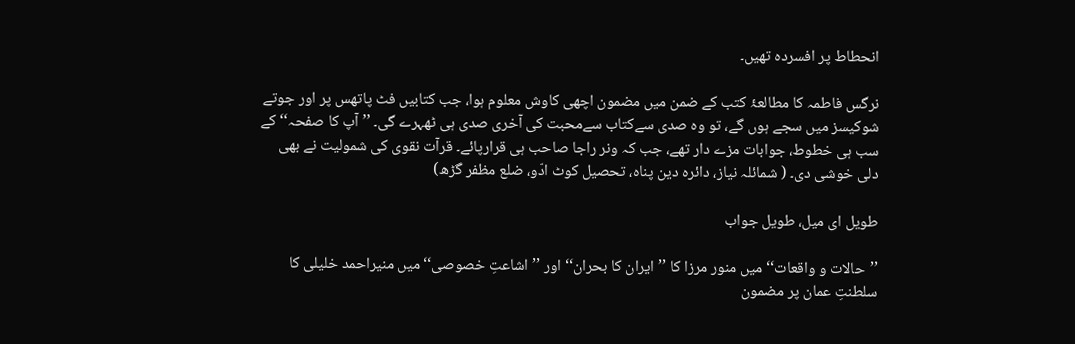انحطاط پر افسردہ تھیں۔

نرگس فاطمہ کا مطالعۂ کتب کے ضمن میں مضمون اچھی کاوش معلوم ہوا، جب کتابیں فٹ پاتھس پر اور جوتے شوکیسز میں سجے ہوں گے، تو وہ صدی سےکتاب سےمحبت کی آخری صدی ہی ٹھہرے گی۔ ’’آپ کا صفحہ‘‘ کے سب ہی خطوط، جوابات مزے دار تھے، جب کہ ونر راجا صاحب ہی قرارپائے۔ قرآت نقوی کی شمولیت نے بھی دلی خوشی دی۔ ( شمائلہ نیاز، دائرہ دین پناہ، تحصیل کوٹ ادّو، ضلع مظفر گڑھ)

طویل ای میل، طویل جواب

’’حالات و واقعات‘‘ میں منور مرزا کا ’’ایران کا بحران‘‘ اور ’’اشاعتِ خصوصی‘‘ میں منیراحمد خلیلی کا سلطنتِ عمان پر مضمون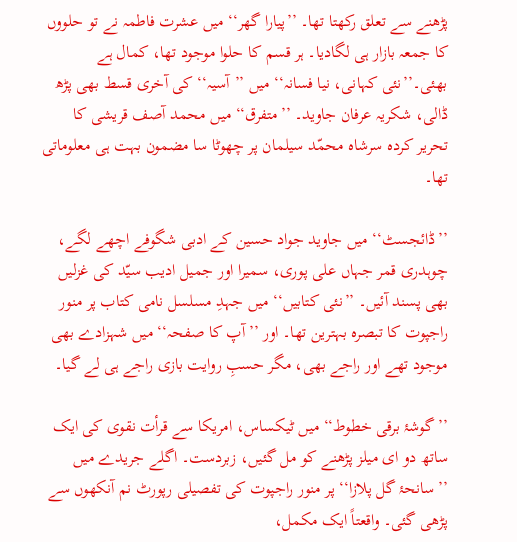پڑھنے سے تعلق رکھتا تھا۔ ’’پیارا گھر‘‘ میں عشرت فاطمہ نے تو حلووں کا جمعہ بازار ہی لگادیا۔ ہر قسم کا حلوا موجود تھا، کمال ہے بھئی۔’’نئی کہانی، نیا فسانہ‘‘ میں ’’آسیہ‘‘ کی آخری قسط بھی پڑھ ڈالی، شکریہ عرفان جاوید۔ ’’متفرق‘‘ میں محمد آصف قریشی کا تحریر کردہ سرشاہ محمّد سیلمان پر چھوٹا سا مضمون بہت ہی معلوماتی تھا۔

’’ڈائجسٹ‘‘ میں جاوید جواد حسین کے ادبی شگوفے اچھے لگے، چوہدری قمر جہاں علی پوری، سمیرا اور جمیل ادیب سیّد کی غزلیں بھی پسند آئیں۔ ’’نئی کتابیں‘‘ میں جہدِ مسلسل نامی کتاب پر منور راجپوت کا تبصرہ بہترین تھا۔ اور ’’آپ کا صفحہ‘‘ میں شہزادے بھی موجود تھے اور راجے بھی، مگر حسبِ روایت بازی راجے ہی لے گیا۔

’’گوشۂ برقی خطوط‘‘ میں ٹیکساس، امریکا سے قرأت نقوی کی ایک ساتھ دو ای میلز پڑھنے کو مل گئیں، زبردست۔ اگلے جریدے میں ’’سانحۂ گل پلازا‘‘ پر منور راجپوت کی تفصیلی رپورٹ نم آنکھوں سے پڑھی گئی۔ واقعتاً ایک مکمل،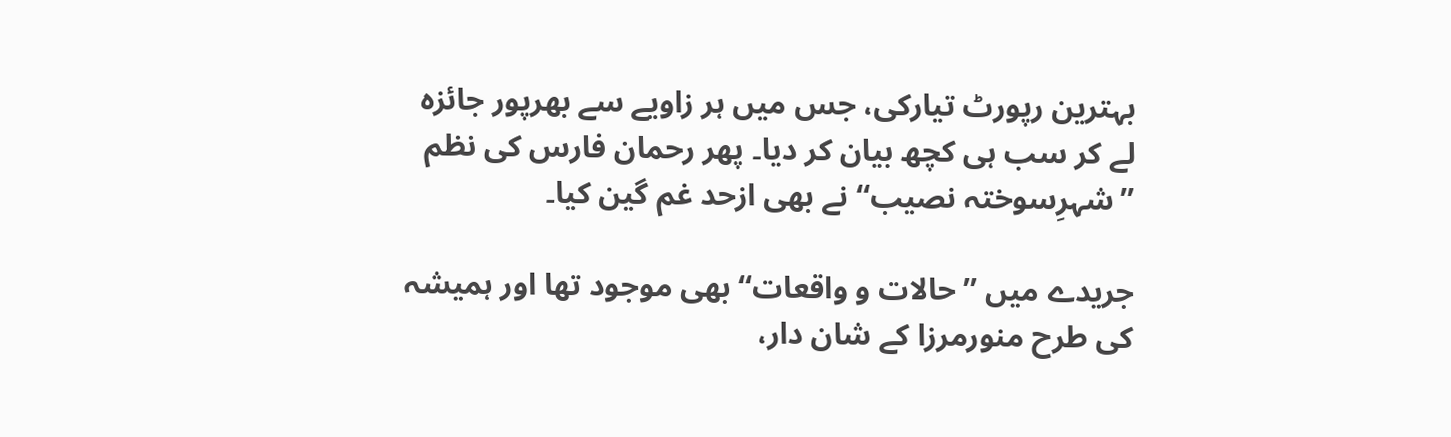بہترین رپورٹ تیارکی، جس میں ہر زاویے سے بھرپور جائزہ لے کر سب ہی کچھ بیان کر دیا۔ پھر رحمان فارس کی نظم ’’شہرِسوختہ نصیب‘‘ نے بھی ازحد غم گین کیا۔

جریدے میں ’’حالات و واقعات‘‘ بھی موجود تھا اور ہمیشہ کی طرح منورمرزا کے شان دار،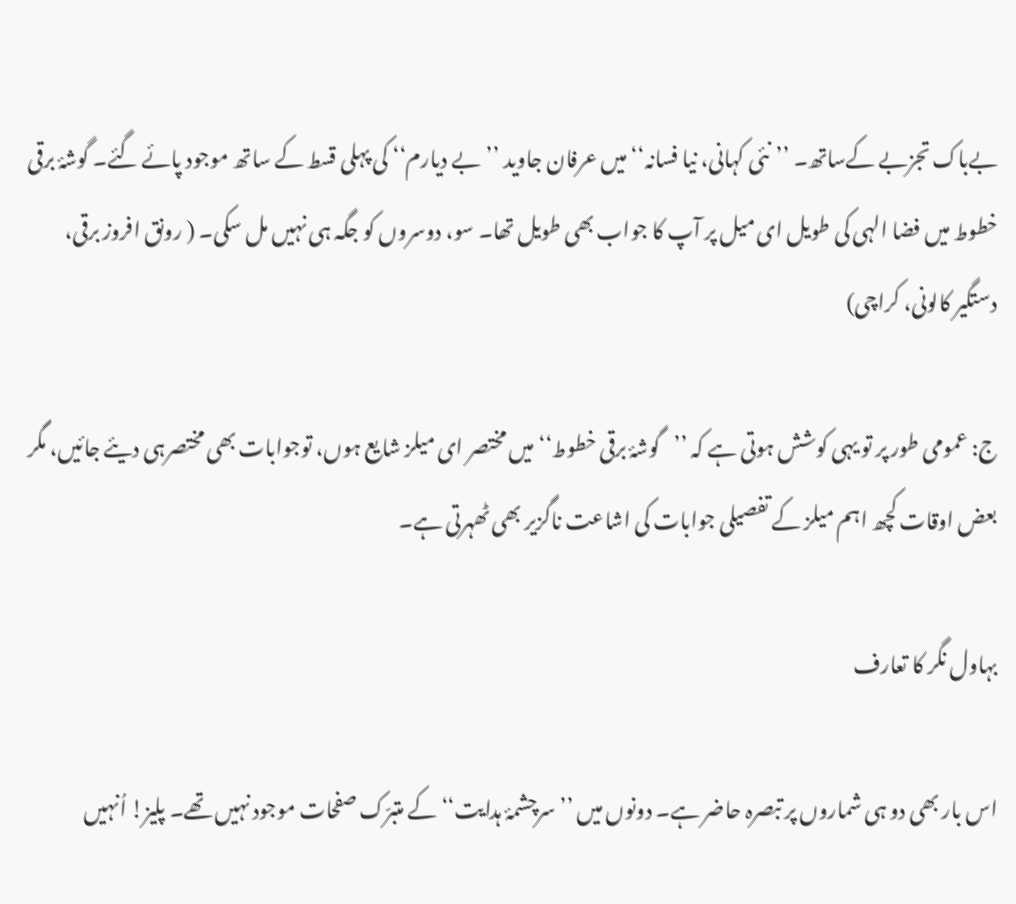بےباک تجزبے کےساتھ۔ ’’نئی کہانی، نیا فسانہ‘‘ میں عرفان جاوید ’’بے دیارم‘‘ کی پہلی قسط کے ساتھ موجود پائے گئے۔ گوشۂ برقی خطوط میں فضا الہی کی طویل ای میل پر آپ کا جواب بھی طویل تھا۔ سو، دوسروں کو جگہ ہی نہیں مل سکی۔ ( رونق افروز برقی، دستگیر کالونی، کراچی)

ج: عمومی طور پر تو یہی کوشش ہوتی ہے کہ ’’گوشۂ برقی خطوط‘‘ میں مختصر ای میلز شایع ہوں، توجوابات بھی مختصرہی دیئے جائیں، مگر بعض اوقات کچھ اہم میلز کے تفصیلی جوابات کی اشاعت ناگزیر بھی ٹھہرتی ہے۔

بہاول نگر کا تعارف

اس بار بھی دو ہی شماروں پر تبصرہ حاضر ہے۔ دونوں میں ’’سرچشمۂ ہدایت‘‘ کے متبرّک صفحات موجود نہیں تھے۔ پلیز! اُنہیں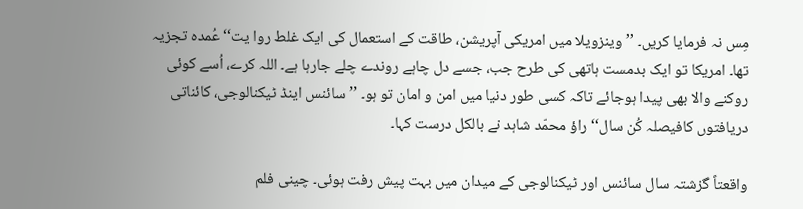مِس نہ فرمایا کریں۔ ’’وینزویلا میں امریکی آپریشن، طاقت کے استعمال کی ایک غلط روا یت‘‘ عُمدہ تجزیہ تھا۔ امریکا تو ایک بدمست ہاتھی کی طرح جب، جسے دل چاہے روندے چلے جارہا ہے۔ اللہ کرے، اُسے کوئی روکنے والا بھی پیدا ہوجائے تاکہ کسی طور دنیا میں امن و امان تو ہو۔ ’’سائنس اینڈ ٹیکنالوجی، کائناتی دریافتوں کافیصلہ کُن سال‘‘ راؤ محمّد شاہد نے بالکل درست کہا۔

واقعتاً گزشتہ سال سائنس اور ٹیکنالوجی کے میدان میں بہت پیش رفت ہوئی۔ چینی فلم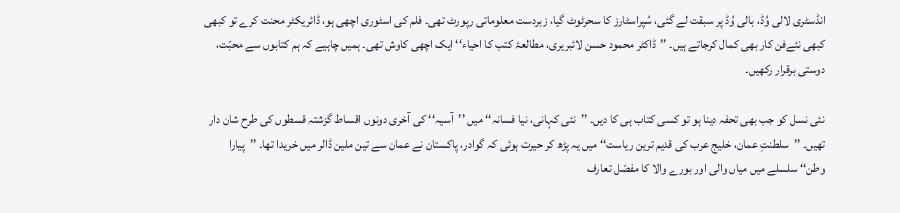انڈسٹری لالی وُڈ، بالی وُڈ پر سبقت لے گئی، سُپراسٹارز کا سحرٹوٹ گیا، زبردست معلوماتی رپورٹ تھی۔ فلم کی اسٹوری اچھی ہو، ڈائریکٹر محنت کرے تو کبھی کبھی نئےفن کار بھی کمال کرجاتے ہیں۔ ’’ڈاکٹر محمود حسن لائبریری، مطالعۂ کتب کا احیاء‘‘ ایک اچھی کاوش تھی۔ ہمیں چاہیے کہ ہم کتابوں سے محبّت، دوستی برقرار رکھیں۔

نئی نسل کو جب بھی تحفہ دینا ہو تو کسی کتاب ہی کا دیں۔ ’’نئی کہانی، نیا فسانہ‘‘ میں ’’آسیہ‘‘ کی آخری دونوں اقساط گزشتہ قسطوں کی طرح شان دار تھیں۔ ’’سلطنتِ عمان، خلیج عرب کی قدیم ترین ریاست‘‘ میں یہ پڑھ کر حیرت ہوئی کہ گوادر، پاکستان نے عمان سے تین ملین ڈالر میں خریدا تھا۔ ’’پیارا وطن‘‘ سلسلے میں میاں والی اور بورے والا کا مفصّل تعارف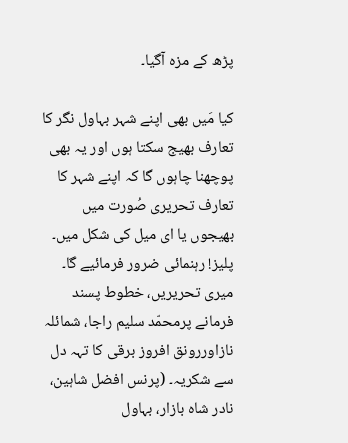پڑھ کے مزہ آگیا۔

کیا مَیں بھی اپنے شہر بہاول نگر کا تعارف بھیج سکتا ہوں اور یہ بھی پوچھنا چاہوں گا کہ اپنے شہر کا تعارف تحریری صُورت میں بھیجوں یا ای میل کی شکل میں۔ پلیز! رہنمائی ضرور فرمائیے گا۔ میری تحریریں، خطوط پسند فرمانے پرمحمّد سلیم راجا، شمائلہ نازاوررونق افروز برقی کا تہہ دل سے شکریہ۔ (پرنس افضل شاہین، نادر شاہ بازار، بہاول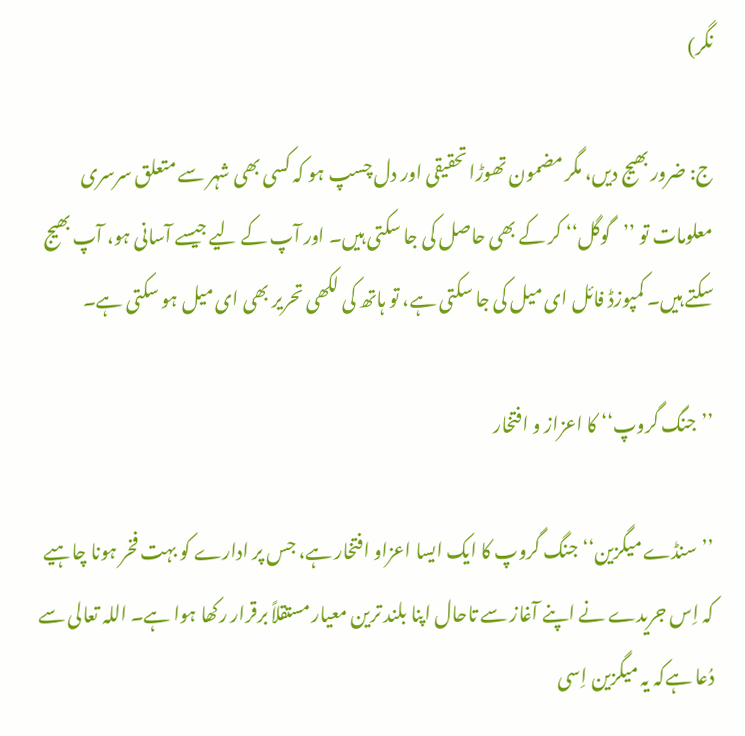نگر)

ج: ضرور بھیج دیں، مگر مضمون تھوڑا تحقیقی اور دل چسپ ہو کہ کسی بھی شہر سے متعلق سرسری معلومات تو ’’گوگل‘‘ کر کے بھی حاصل کی جا سکتی ہیں۔ اور آپ کے لیے جیسے آسانی ہو، آپ بھیج سکتے ہیں۔ کمپوزڈ فائل ای میل کی جا سکتی ہے، تو ہاتھ کی لکھی تحریر بھی ای میل ہو سکتی ہے۔

’’جنگ گروپ‘‘ کا اعزاز و افتخار

’’سنڈے میگزین‘‘ جنگ گروپ کا ایک ایسا اعزاو افتخار ہے، جس پر ادارے کو بہت فخر ہونا چاہیے کہ اِس جریدے نے اپنے آغاز سے تاحال اپنا بلند ترین معیار مستقلاً برقرار رکھا ہوا ہے۔ اللہ تعالی سے دُعا ہےکہ یہ میگزین اِسی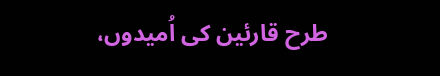طرح قارئین کی اُمیدوں،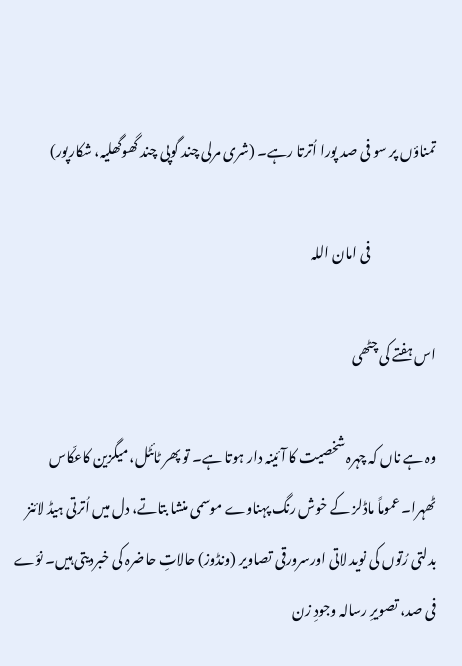تمناؤں پر سو فی صد پورا اُترتا رہے۔ (شری مرلی چند گوپی چند گھوگھلیہ، شکارپور)

                        فی امان اللہ

اس ہفتے کی چٹھی

وہ ہے ناں کہ چہرہ شخصیت کا آئینہ دار ہوتا ہے۔ تو پھر ٹائٹل، میگزین کاعکّاس ٹھہرا۔ عموماً ماڈلز کے خوش رنگ پہناوے موسمی منشا بتاتے، دل میں اُترتی ہیڈ لائنز بدلتی رُتوں کی نوید لاتی اورسرورقی تصاویر (ونڈوز) حالاتِ حاضرہ کی خبردیتی ہیں۔ نوّے فی صد، تصویرِ رسالہ وجودِ زن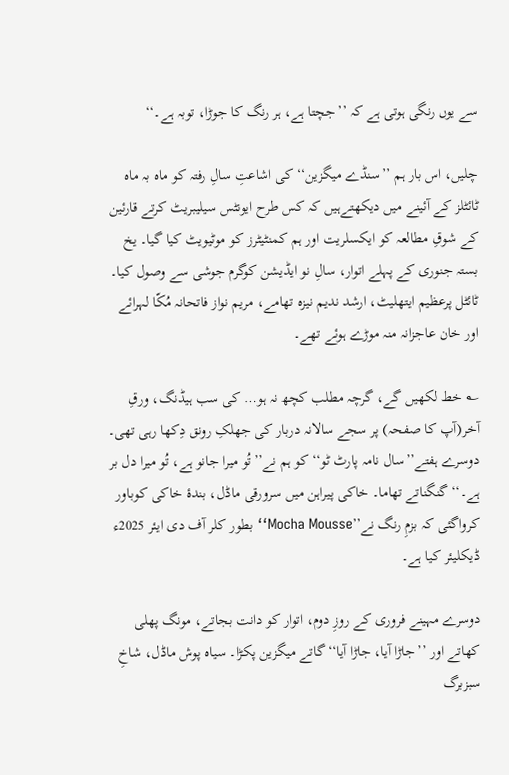سے یوں رنگی ہوتی ہے کہ ’’جچتا ہے، ہر رنگ کا جوڑا، توبہ ہے۔‘‘

چلیں، اس بار ہم ’’سنڈے میگزین‘‘ کی اشاعتِ سالِ رفتہ کو ماہ بہ ماہ ٹائٹلز کے آئینے میں دیکھتےہیں کہ کس طرح ایونٹس سیلیبریٹ کرتے قارئین کے شوقِ مطالعہ کو ایکسلریت اور ہم کمنٹیٹرز کو موٹیویٹ کیا گیا۔ یخ بستہ جنوری کے پہلے اتوار، سالِ نو ایڈیشن کوگرم جوشی سے وصول کیا۔ ٹائٹل پرعظیم ایتھلیٹ، ارشد ندیم نیزہ تھامے، مریم نواز فاتحانہ مُکّا لہرائے اور خان عاجزانہ منہ موڑے ہوئے تھے۔

؎ خط لکھیں گے، گرچہ مطلب کچھ نہ ہو… کی سب ہیڈنگ، ورقِ آخر(آپ کا صفحہ) پر سجے سالانہ دربار کی جھلکِ رونق دِکھا رہی تھی۔ دوسرے ہفتے’’سال نامہ پارٹ ٹو‘‘ کو ہم نے’’تُو میرا جانو ہے، تُو میرا دل بر ہے۔‘‘ گنگناتے تھاما۔ خاکی پیراہن میں سرورقی ماڈل، بندۂ خاکی کوباور کرواگئی کہ بزمِ رنگ نے’’Mocha Mousse‘‘ بطور کلر آف دی ایئر 2025ء ڈیکلیئر کیا ہے۔

دوسرے مہینے فروری کے روزِ دوم، اتوار کو دانت بجاتے، مونگ پھلی کھاتے اور ’’جاڑا آیا، جاڑا آیا‘‘گاتے میگزین پکڑا۔ سیاہ پوش ماڈل، شاخِ سبزبرگ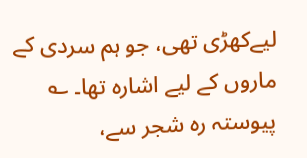لیےکھڑی تھی، جو ہم سردی کے ماروں کے لیے اشارہ تھا۔ ؎ پیوستہ رہ شجر سے،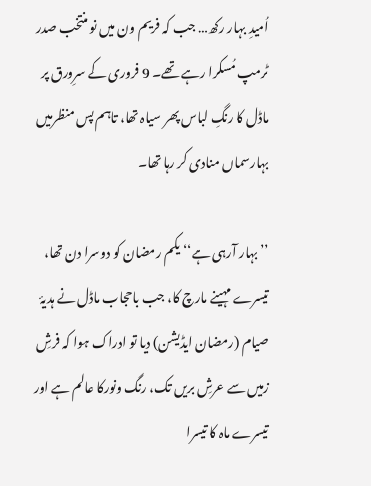اُمیدِ بہار رکھ… جب کہ فریم ون میں نو منتخب صدر ٹرمپ مُسکرا رہے تھے۔ 9 فروری کے سرِورق پر ماڈل کا رنگِ لباس پھر سیاہ تھا، تاہم پس منظرمیں بہارسماں منادی کر رہا تھا۔

’’بہار آرہی ہے‘‘ یکم رمضان کو دوسرا دن تھا، تیسرے مہینے مارچ کا، جب باحجاب ماڈل نے ہدیۂ صیام (رمضان ایڈیشن) دیا تو ادراک ہوا کہ فرشِ زمیں سے عرشِ بریں تک، رنگ ونورکا عالم ہے اور تیسرے ماہ کا تیسرا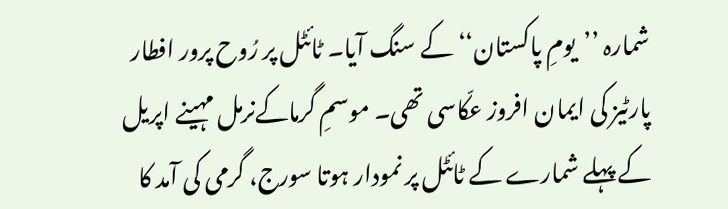شمارہ ’’یومِ پاکستان‘‘ کے سنگ آیا۔ ٹائٹل پر رُوح پرور افطار پارٹیز کی ایمان افروز عکّاسی تھی۔ موسمِ گرماکےنرمل مہینے اپریل کے پہلے شمارے کے ٹائٹل پر نمودار ہوتا سورج، گرمی کی آمد کا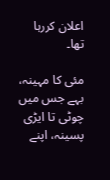اعلان کررہا تھا۔

مئی کا مہینہ، بہے جس میں چوٹی تا ایڑی پسینہ، اپنے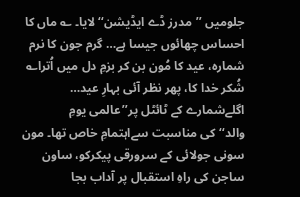جلومیں ’’مدرز ڈے ایڈیشن‘‘ لایا۔ ؎ ماں کا احساس چھائوں جیسا ہے… گرم جون کا نرم شمارہ، عید کا مُون بن کر بزمِ دل میں اُترا؎ شُکر خدا کا، پھر نظر آئی بہارِ عید… اگلےشمارے کے ٹائٹل پر’’عالمی یومِ والد‘‘کی مناسبت سےاہتمامِ خاص تھا۔ مون سونی جولائی کے سرورقی پیکرکو، ساون ساجن کی راہِ استقبال پر آداب بجا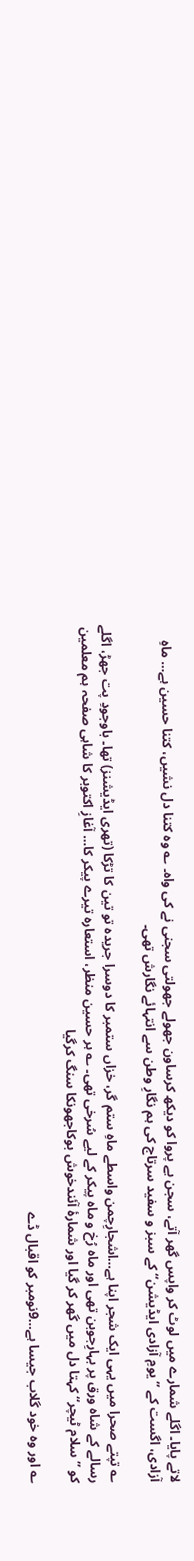لاتے پایا۔ اگلے شمارے میں لوٹ کر واپس گھر آتے، سجن بے پروا کو دیکھ کرساون جھولے جھولتی سجنی نے کی واہ۔ ؎ وہ کتنا دل نشیں، کتنا حسین ہے… ماہِ آزادی، اگست کے ’’یومِ آزادی ایڈیشن‘‘ کے سبز و سفید سرتاج کی ہم نگارِ وطن سے انتہائے نگارش تھی۔

؎ تپتے صحرا میں یہی ایک شجر اپنا ہے…اشجارِچمن واسطے ماہِ ستم گر، خزاں ستمبر کا دوسرا جریدہ تو تین کا تڑکا (تھری ایڈیشنز) تھا۔ باوجودِ پت جھڑ، اگلے رسالے کے شاہ ورق پر بہارِجوبن تھی اور ماہ رُخ و ماہ پیکر کے لیے سُرخی تھی۔ ؎ ہر حسین منظر، استعارہ تیرے پیکر کا… آغازِ اکتوبر کا شاہی صفحہ ہم معلمین کو ’’سلام ٹیچر‘‘ کہتا دل میں گھر کر گیا اور شمارۂ آئندخوش بوکاجھونکا سنگ کرگیا

؎ اور وہ خود گلاب جیسا ہے…9نومبر کو اقبال ڈے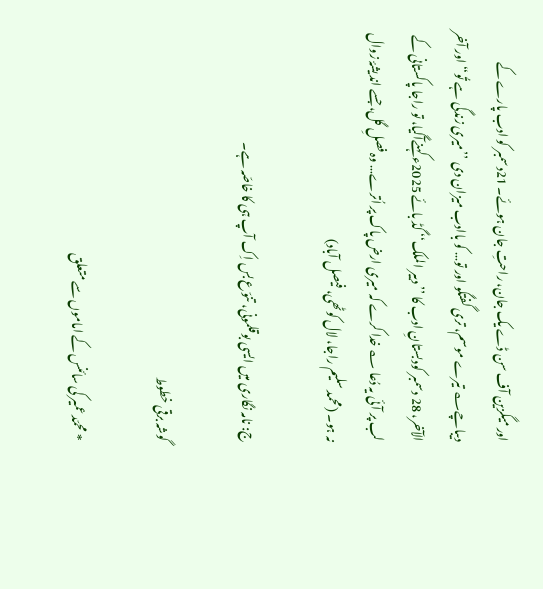اور میگزین آف سن ڈے یک جان، راحتِ جان ہوئے۔ 21دسمبر کو ادب پارے کے دیباچے؎ تیرے موسم، تری گفتگو اور تو… کو باادب میزان دی ’’میری زندگی ہے تُو‘‘ اور آخر الآخر، 28 دسمبر کودبستانِ ادب کا ’’دبیر الملک‘‘ گڈ بائے 2025ء کہنےآگیا، تو راجا پاکستانی کے لب پر آئی یہ دُعا ؎ خدا کرے کہ میری ارض پاک پر اُترے… وہ فصلِ گل، جسے اندیشۂ زوال نہ ہو۔ (محمد سلیم راجا، لال کوٹھی، فیصل آباد)

ج: نامہ نگاری میں ایسی بوقلمونی، تنوّع بس اِک آپ ہی کا خاصّہ ہے۔

گوشہ برقی خطوط

* محمّد عمیر کی سائنس کے اماموں سے متعلق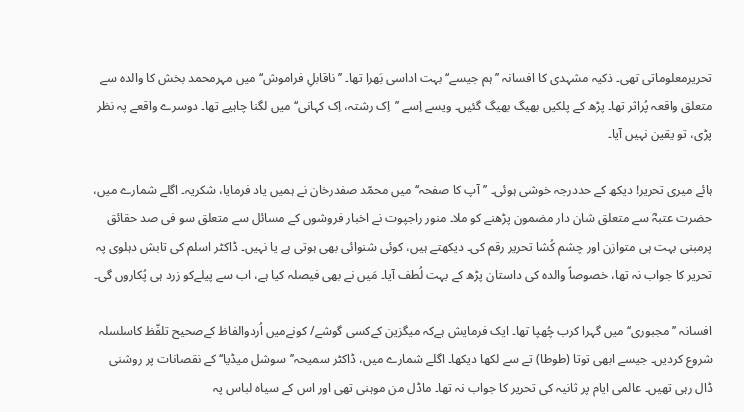تحریرمعلوماتی تھی۔ ذکیہ مشہدی کا افسانہ ’’ہم جیسے‘‘بہت اداسی بَھرا تھا۔ ’’ناقابلِ فراموش‘‘ میں مہرمحمد بخش کا والدہ سے متعلق واقعہ پُراثر تھا۔ پڑھ کے پلکیں بھیگ بھیگ گئیں۔ ویسے اِسے ’’اِک رشتہ، اِک کہانی‘‘ میں لگنا چاہیے تھا۔ دوسرے واقعے پہ نظر پڑی، تو یقین نہیں آیا۔

ہائے میری تحریر! دیکھ کے حددرجہ خوشی ہوئی۔ ’’آپ کا صفحہ‘‘ میں محمّد صفدرخان نے ہمیں یاد فرمایا، شکریہ۔ اگلے شمارے میں، حضرت عتبہؓ سے متعلق شان دار مضمون پڑھنے کو ملا۔ منور راجپوت نے اخبار فروشوں کے مسائل سے متعلق سو فی صد حقائق پرمبنی بہت ہی متوازن اور چشم کُشا تحریر رقم کی۔ دیکھتے ہیں، کوئی شنوائی بھی ہوتی ہے یا نہیں۔ ڈاکٹر اسلم کی تابش دہلوی پہ تحریر کا جواب نہ تھا، خصوصاً والدہ کی داستان پڑھ کے بہت لُطف آیا۔ مَیں نے بھی فیصلہ کیا ہے، اب سے پیلےکو زرد ہی پُکاروں گی۔

افسانہ ’’مجبوری‘‘ میں گہرا کرب چُھپا تھا۔ ایک فرمایش ہےکہ میگزین کےکسی گوشے/ کونےمیں اُردوالفاظ کےصحیح تلفّظ کاسلسلہ شروع کردیں۔ جیسے ابھی توتا (طوطا) تے سے لکھا دیکھا۔ اگلے شمارے میں، ڈاکٹر سمیحہ’’سوشل میڈیا‘‘ کے نقصانات پر روشنی ڈال رہی تھیں۔ عالمی ایام پر ثانیہ کی تحریر کا جواب نہ تھا۔ ماڈل من موہنی تھی اور اس کے سیاہ لباس پہ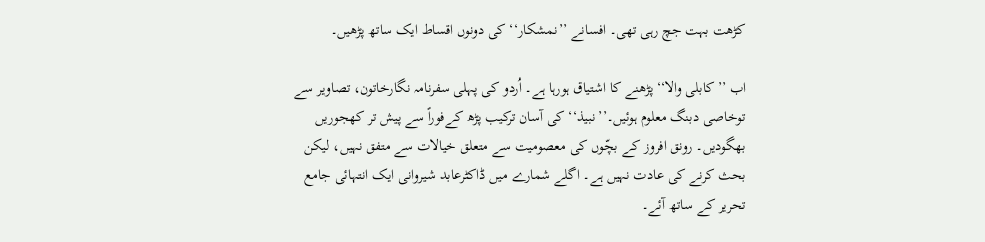کڑھت بہت جچ رہی تھی۔ افسانے ’’نمشکار‘‘ کی دونوں اقساط ایک ساتھ پڑھیں۔

اب ’’کابلی والا‘‘ پڑھنے کا اشتیاق ہورہا ہے۔ اُردو کی پہلی سفرنامہ نگارخاتون، تصاویر سے توخاصی دبنگ معلوم ہوئیں۔’’نبیذ‘‘ کی آسان ترکیب پڑھ کےفوراً سے پیش تر کھجوریں بھگودیں۔ رونق افروز کے بچّوں کی معصومیت سے متعلق خیالات سے متفق نہیں، لیکن بحث کرنے کی عادت نہیں ہے۔ اگلے شمارے میں ڈاکٹرعابد شیروانی ایک انتہائی جامع تحریر کے ساتھ آئے۔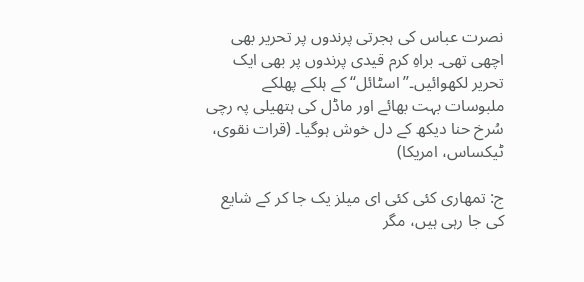نصرت عباس کی ہجرتی پرندوں پر تحریر بھی اچھی تھی۔ براہِ کرم قیدی پرندوں پر بھی ایک تحریر لکھوائیں۔’’اسٹائل‘‘ کے ہلکے پھلکے ملبوسات بہت بھائے اور ماڈل کی ہتھیلی پہ رچی سُرخ حنا دیکھ کے دل خوش ہوگیا۔ (قرات نقوی، ٹیکساس، امریکا)

ج: تمھاری کئی کئی ای میلز یک جا کر کے شایع کی جا رہی ہیں، مگر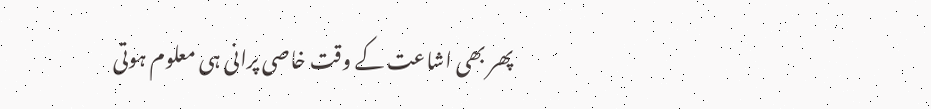پھر بھی اشاعت کے وقت خاصی پرانی ہی معلوم ہوتی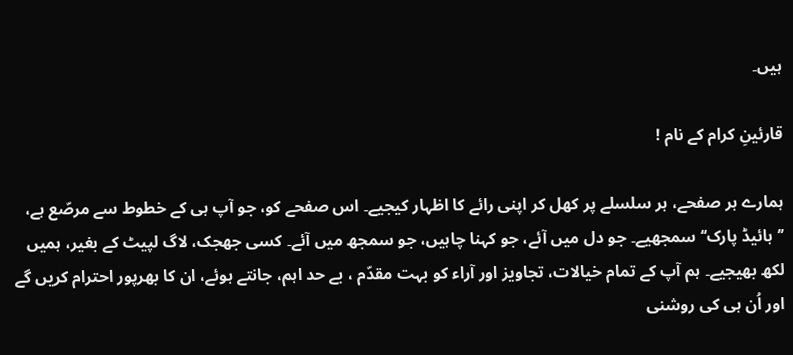ہیں۔

قارئینِ کرام کے نام !

ہمارے ہر صفحے، ہر سلسلے پر کھل کر اپنی رائے کا اظہار کیجیے۔ اس صفحے کو، جو آپ ہی کے خطوط سے مرصّع ہے، ’’ہائیڈ پارک‘‘ سمجھیے۔ جو دل میں آئے، جو کہنا چاہیں، جو سمجھ میں آئے۔ کسی جھجک، لاگ لپیٹ کے بغیر، ہمیں لکھ بھیجیے۔ ہم آپ کے تمام خیالات، تجاویز اور آراء کو بہت مقدّم ، بے حد اہم، جانتے ہوئے، ان کا بھرپور احترام کریں گے اور اُن ہی کی روشنی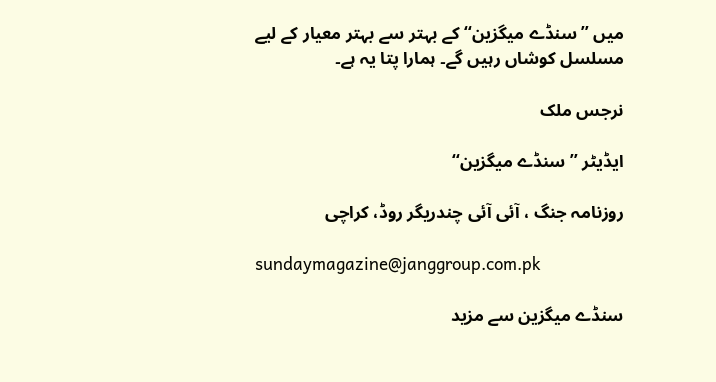میں ’’سنڈے میگزین‘‘ کے بہتر سے بہتر معیار کے لیے مسلسل کوشاں رہیں گے۔ ہمارا پتا یہ ہے۔

نرجس ملک

ایڈیٹر ’’ سنڈے میگزین‘‘

روزنامہ جنگ ، آئی آئی چندریگر روڈ، کراچی

sundaymagazine@janggroup.com.pk

سنڈے میگزین سے مزید